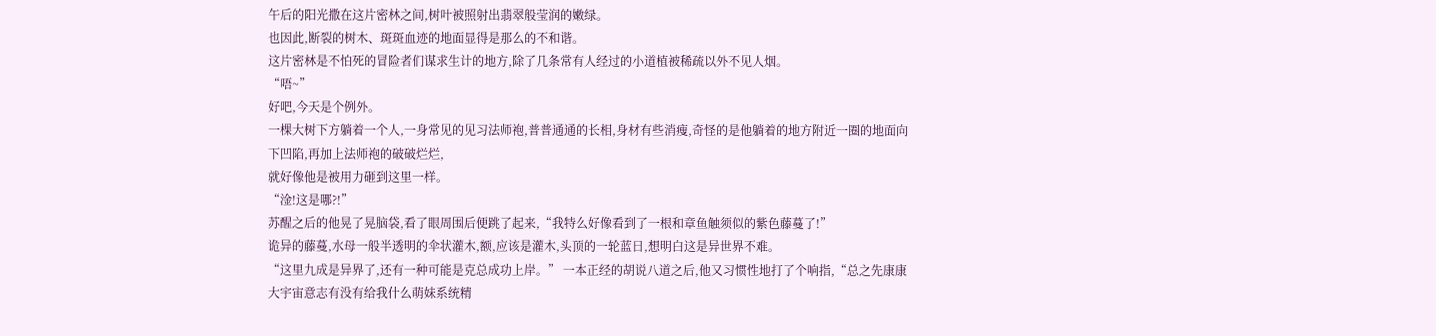午后的阳光撒在这片密林之间,树叶被照射出翡翠般莹润的嫩绿。
也因此,断裂的树木、斑斑血迹的地面显得是那么的不和谐。
这片密林是不怕死的冒险者们谋求生计的地方,除了几条常有人经过的小道植被稀疏以外不见人烟。
“唔~”
好吧,今天是个例外。
一棵大树下方躺着一个人,一身常见的见习法师袍,普普通通的长相,身材有些消瘦,奇怪的是他躺着的地方附近一圈的地面向下凹陷,再加上法师袍的破破烂烂,
就好像他是被用力砸到这里一样。
“淦!这是哪?!”
苏醒之后的他晃了晃脑袋,看了眼周围后便跳了起来,“我特么好像看到了一根和章鱼触须似的紫色藤蔓了!”
诡异的藤蔓,水母一般半透明的伞状灌木,额,应该是灌木,头顶的一轮蓝日,想明白这是异世界不难。
“这里九成是异界了,还有一种可能是克总成功上岸。” 一本正经的胡说八道之后,他又习惯性地打了个响指,“总之先康康大宇宙意志有没有给我什么萌妹系统精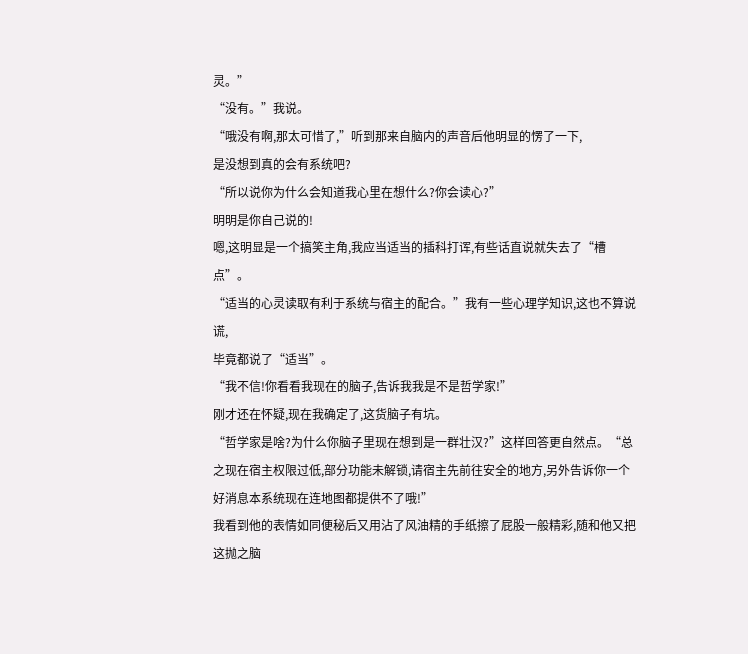灵。”
“没有。”我说。
“哦没有啊,那太可惜了,”听到那来自脑内的声音后他明显的愣了一下,
是没想到真的会有系统吧?
“所以说你为什么会知道我心里在想什么?你会读心?”
明明是你自己说的!
嗯,这明显是一个搞笑主角,我应当适当的插科打诨,有些话直说就失去了“槽点”。
“适当的心灵读取有利于系统与宿主的配合。”我有一些心理学知识,这也不算说谎,
毕竟都说了“适当”。
“我不信!你看看我现在的脑子,告诉我我是不是哲学家!”
刚才还在怀疑,现在我确定了,这货脑子有坑。
“哲学家是啥?为什么你脑子里现在想到是一群壮汉?”这样回答更自然点。“总之现在宿主权限过低,部分功能未解锁,请宿主先前往安全的地方,另外告诉你一个好消息本系统现在连地图都提供不了哦!”
我看到他的表情如同便秘后又用沾了风油精的手纸擦了屁股一般精彩,随和他又把这抛之脑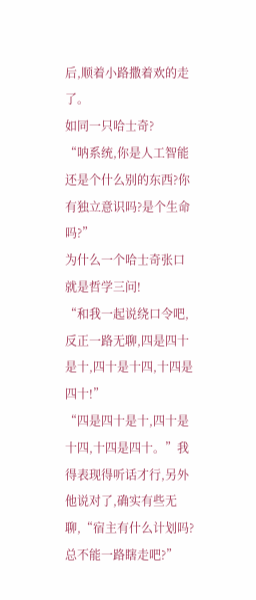后,顺着小路撒着欢的走了。
如同一只哈士奇?
“呐系统,你是人工智能还是个什么别的东西?你有独立意识吗?是个生命吗?”
为什么一个哈士奇张口就是哲学三问!
“和我一起说绕口令吧,反正一路无聊,四是四十是十,四十是十四,十四是四十!”
“四是四十是十,四十是十四,十四是四十。”我得表现得听话才行,另外他说对了,确实有些无聊,“宿主有什么计划吗?总不能一路瞎走吧?”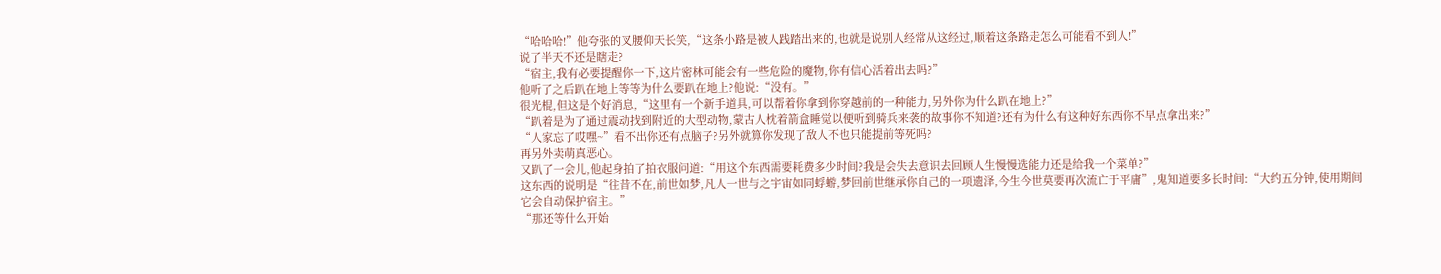“哈哈哈!”他夸张的叉腰仰天长笑,“这条小路是被人践踏出来的,也就是说别人经常从这经过,顺着这条路走怎么可能看不到人!”
说了半天不还是瞎走?
“宿主,我有必要提醒你一下,这片密林可能会有一些危险的魔物,你有信心活着出去吗?”
他听了之后趴在地上等等为什么要趴在地上?他说:“没有。”
很光棍,但这是个好消息,“这里有一个新手道具,可以帮着你拿到你穿越前的一种能力,另外你为什么趴在地上?”
“趴着是为了通过震动找到附近的大型动物,蒙古人枕着箭盒睡觉以便听到骑兵来袭的故事你不知道?还有为什么有这种好东西你不早点拿出来?”
“人家忘了哎嘿~”看不出你还有点脑子?另外就算你发现了敌人不也只能提前等死吗?
再另外卖萌真恶心。
又趴了一会儿,他起身拍了拍衣服问道:“用这个东西需要耗费多少时间?我是会失去意识去回顾人生慢慢选能力还是给我一个菜单?”
这东西的说明是“往昔不在,前世如梦,凡人一世与之宇宙如同蜉蝣,梦回前世继承你自己的一项遗泽,今生今世莫要再次流亡于平庸”,鬼知道要多长时间:“大约五分钟,使用期间它会自动保护宿主。”
“那还等什么开始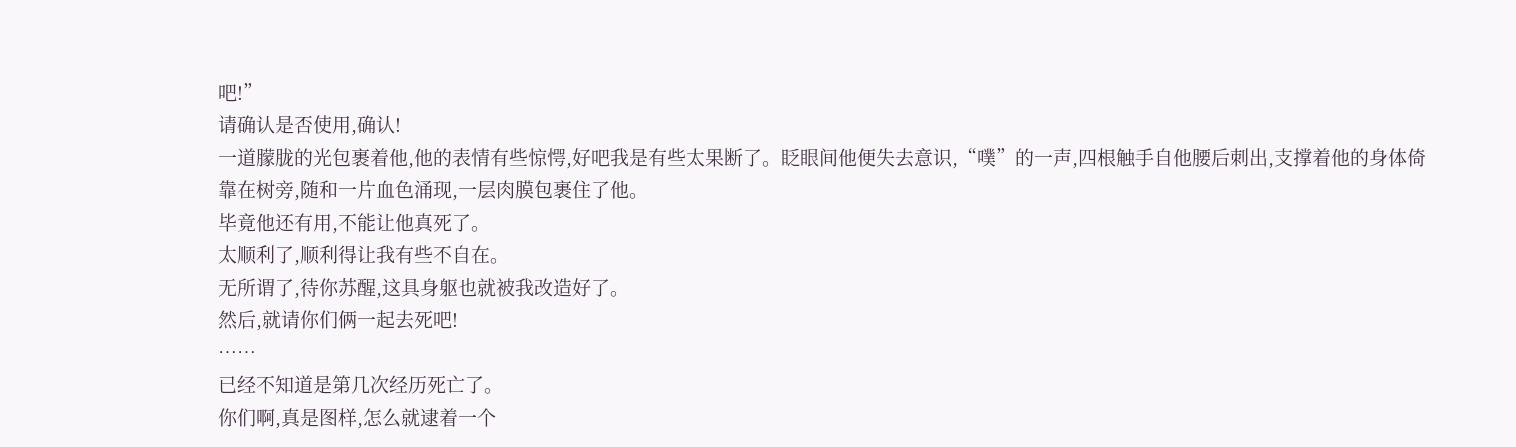吧!”
请确认是否使用,确认!
一道朦胧的光包裹着他,他的表情有些惊愕,好吧我是有些太果断了。眨眼间他便失去意识,“噗”的一声,四根触手自他腰后刺出,支撑着他的身体倚靠在树旁,随和一片血色涌现,一层肉膜包裹住了他。
毕竟他还有用,不能让他真死了。
太顺利了,顺利得让我有些不自在。
无所谓了,待你苏醒,这具身躯也就被我改造好了。
然后,就请你们俩一起去死吧!
……
已经不知道是第几次经历死亡了。
你们啊,真是图样,怎么就逮着一个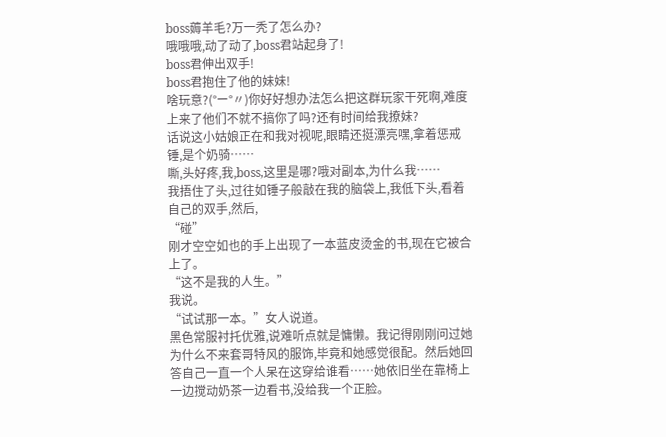boss薅羊毛?万一秃了怎么办?
哦哦哦,动了动了,boss君站起身了!
boss君伸出双手!
boss君抱住了他的妹妹!
啥玩意?(°ー°〃)你好好想办法怎么把这群玩家干死啊,难度上来了他们不就不搞你了吗?还有时间给我撩妹?
话说这小姑娘正在和我对视呢,眼睛还挺漂亮嘿,拿着惩戒锤,是个奶骑……
嘶,头好疼,我,boss,这里是哪?哦对副本,为什么我……
我捂住了头,过往如锤子般敲在我的脑袋上,我低下头,看着自己的双手,然后,
“碰”
刚才空空如也的手上出现了一本蓝皮烫金的书,现在它被合上了。
“这不是我的人生。”
我说。
“试试那一本。”女人说道。
黑色常服衬托优雅,说难听点就是慵懒。我记得刚刚问过她为什么不来套哥特风的服饰,毕竟和她感觉很配。然后她回答自己一直一个人呆在这穿给谁看……她依旧坐在靠椅上一边搅动奶茶一边看书,没给我一个正脸。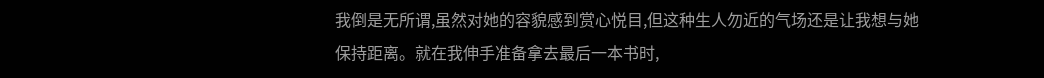我倒是无所谓,虽然对她的容貌感到赏心悦目,但这种生人勿近的气场还是让我想与她保持距离。就在我伸手准备拿去最后一本书时,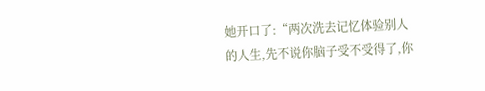她开口了:“两次洗去记忆体验别人的人生,先不说你脑子受不受得了,你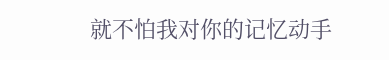就不怕我对你的记忆动手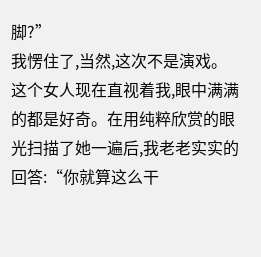脚?”
我愣住了,当然,这次不是演戏。这个女人现在直视着我,眼中满满的都是好奇。在用纯粹欣赏的眼光扫描了她一遍后,我老老实实的回答:“你就算这么干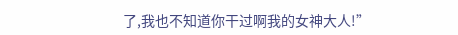了,我也不知道你干过啊我的女神大人!”